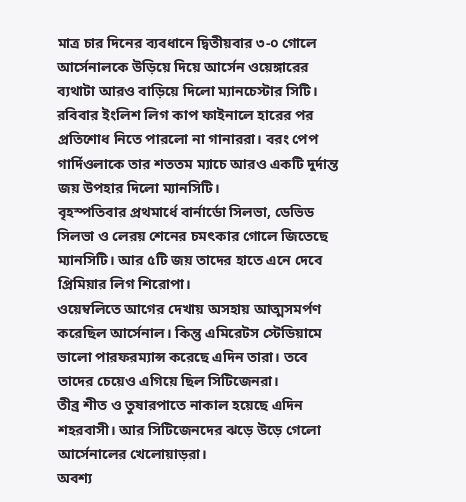মাত্র চার দিনের ব্যবধানে দ্বিতীয়বার ৩-০ গোলে আর্সেনালকে উড়িয়ে দিয়ে আর্সেন ওয়েঙ্গারের ব্যথাটা আরও বাড়িয়ে দিলো ম্যানচেস্টার সিটি।
রবিবার ইংলিশ লিগ কাপ ফাইনালে হারের পর প্রতিশোধ নিতে পারলো না গানাররা। বরং পেপ গার্দিওলাকে তার শততম ম্যাচে আরও একটি দুর্দান্ত জয় উপহার দিলো ম্যানসিটি।
বৃহস্পতিবার প্রথমার্ধে বার্নার্ডো সিলভা, ডেভিড সিলভা ও লেরয় শেনের চমৎকার গোলে জিতেছে ম্যানসিটি। আর ৫টি জয় তাদের হাতে এনে দেবে প্রিমিয়ার লিগ শিরোপা।
ওয়েম্বলিতে আগের দেখায় অসহায় আত্মসমর্পণ করেছিল আর্সেনাল। কিন্তু এমিরেটস স্টেডিয়ামে ভালো পারফরম্যান্স করেছে এদিন তারা। তবে তাদের চেয়েও এগিয়ে ছিল সিটিজেনরা।
তীব্র শীত ও তুষারপাতে নাকাল হয়েছে এদিন শহরবাসী। আর সিটিজেনদের ঝড়ে উড়ে গেলো আর্সেনালের খেলোয়াড়রা।
অবশ্য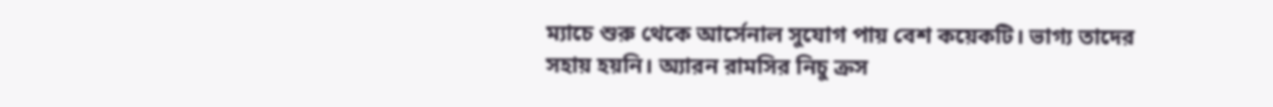ম্যাচে শুরু থেকে আর্সেনাল সুযোগ পায় বেশ কয়েকটি। ভাগ্য তাদের সহায় হয়নি। অ্যারন রামসির নিচু ক্রস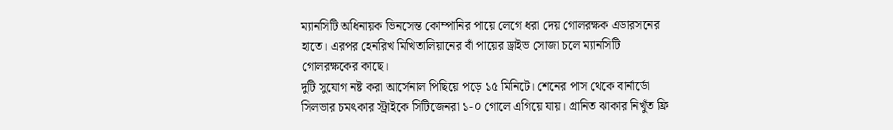ম্যানসিটি অধিনায়ক ভিনসেন্ত কোম্পানির পায়ে লেগে ধরা দেয় গোলরক্ষক এডারসনের হাতে। এরপর হেনরিখ মিখিতালিয়ানের বাঁ পায়ের ড্রাইভ সোজা চলে ম্যানসিটি গোলরক্ষকের কাছে।
দুটি সুযোগ নষ্ট করা আর্সেনাল পিছিয়ে পড়ে ১৫ মিনিটে। শেনের পাস থেকে বার্নার্ডো সিলভার চমৎকার স্ট্রাইকে সিটিজেনরা ১-০ গোলে এগিয়ে যায়। গ্রানিত ঝাকার নিখুঁত ফ্রি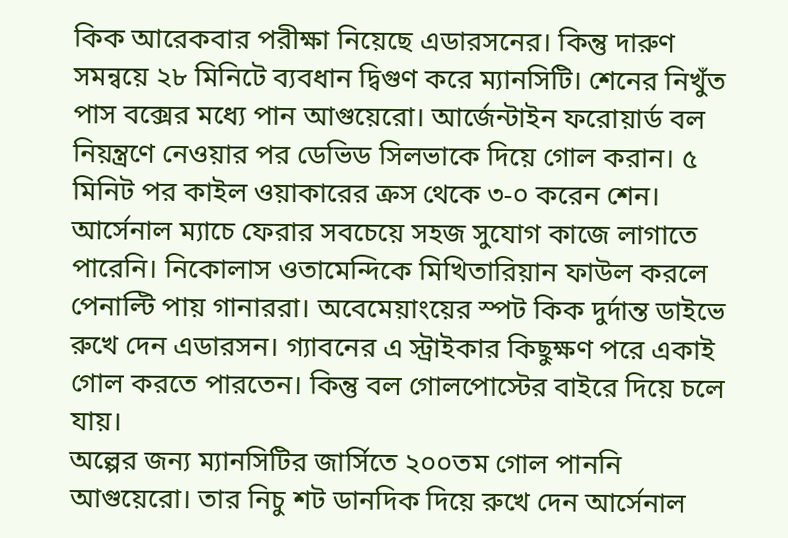কিক আরেকবার পরীক্ষা নিয়েছে এডারসনের। কিন্তু দারুণ সমন্বয়ে ২৮ মিনিটে ব্যবধান দ্বিগুণ করে ম্যানসিটি। শেনের নিখুঁত পাস বক্সের মধ্যে পান আগুয়েরো। আর্জেন্টাইন ফরোয়ার্ড বল নিয়ন্ত্রণে নেওয়ার পর ডেভিড সিলভাকে দিয়ে গোল করান। ৫ মিনিট পর কাইল ওয়াকারের ক্রস থেকে ৩-০ করেন শেন।
আর্সেনাল ম্যাচে ফেরার সবচেয়ে সহজ সুযোগ কাজে লাগাতে পারেনি। নিকোলাস ওতামেন্দিকে মিখিতারিয়ান ফাউল করলে পেনাল্টি পায় গানাররা। অবেমেয়াংয়ের স্পট কিক দুর্দান্ত ডাইভে রুখে দেন এডারসন। গ্যাবনের এ স্ট্রাইকার কিছুক্ষণ পরে একাই গোল করতে পারতেন। কিন্তু বল গোলপোস্টের বাইরে দিয়ে চলে যায়।
অল্পের জন্য ম্যানসিটির জার্সিতে ২০০তম গোল পাননি আগুয়েরো। তার নিচু শট ডানদিক দিয়ে রুখে দেন আর্সেনাল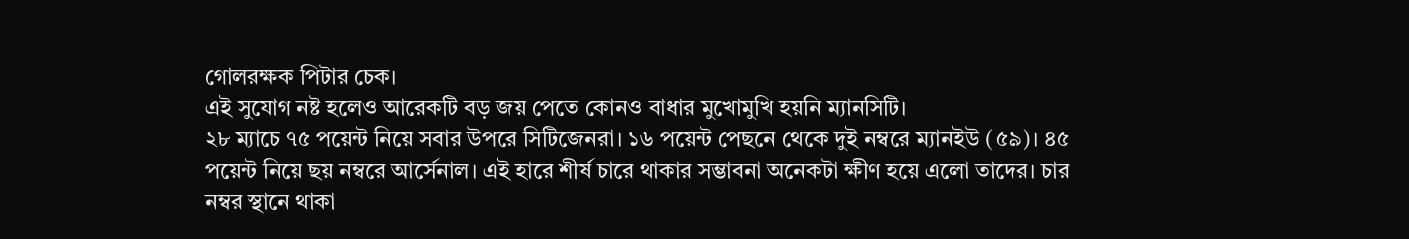গোলরক্ষক পিটার চেক।
এই সুযোগ নষ্ট হলেও আরেকটি বড় জয় পেতে কোনও বাধার মুখোমুখি হয়নি ম্যানসিটি।
২৮ ম্যাচে ৭৫ পয়েন্ট নিয়ে সবার উপরে সিটিজেনরা। ১৬ পয়েন্ট পেছনে থেকে দুই নম্বরে ম্যানইউ (৫৯)। ৪৫ পয়েন্ট নিয়ে ছয় নম্বরে আর্সেনাল। এই হারে শীর্ষ চারে থাকার সম্ভাবনা অনেকটা ক্ষীণ হয়ে এলো তাদের। চার নম্বর স্থানে থাকা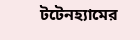টটেনহ্যামের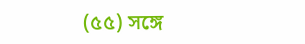(৫৫) সঙ্গে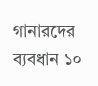গানারদের ব্যবধান ১০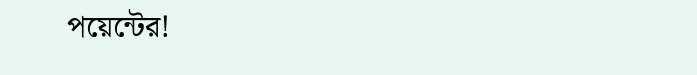পয়েন্টের!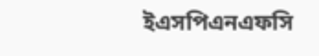ইএসপিএনএফসি